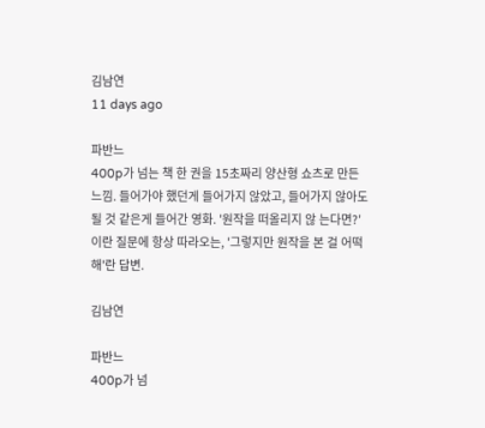김남연
11 days ago

파반느
400p가 넘는 책 한 권을 15초짜리 양산형 쇼츠로 만든 느낌. 들어가야 했던게 들어가지 않았고, 들어가지 않아도 될 것 같은게 들어간 영화. '원작을 떠올리지 않 는다면?' 이란 질문에 항상 따라오는, '그렇지만 원작을 본 걸 어떡해'란 답변.

김남연

파반느
400p가 넘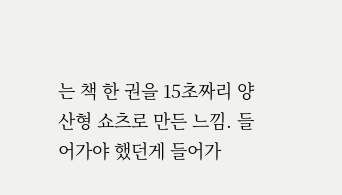는 책 한 권을 15초짜리 양산형 쇼츠로 만든 느낌. 들어가야 했던게 들어가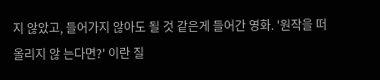지 않았고, 들어가지 않아도 될 것 같은게 들어간 영화. '원작을 떠올리지 않 는다면?' 이란 질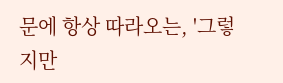문에 항상 따라오는, '그렇지만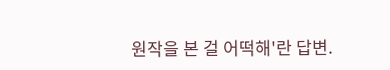원작을 본 걸 어떡해'란 답변.